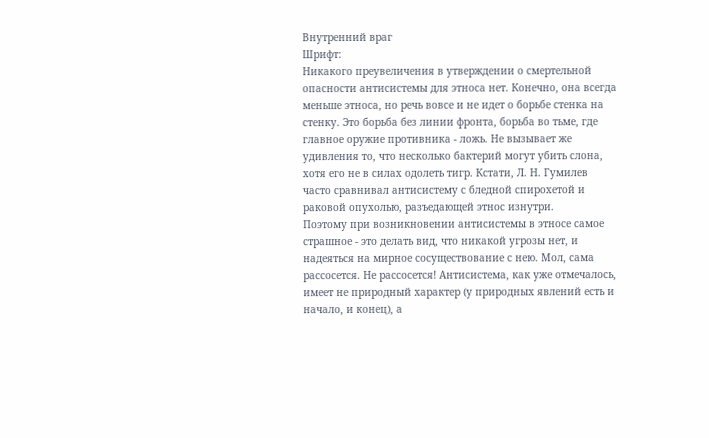Внутренний враг
Шрифт:
Никакого преувеличения в утверждении о смертельной опасности антисистемы для этноса нет. Конечно, она всегда меньше этноса, но речь вовсе и не идет о борьбе стенка на стенку. Это борьба без линии фронта, борьба во тьме, где главное оружие противника - ложь. Не вызывает же удивления то, что несколько бактерий могут убить слона, хотя его не в силах одолеть тигр. Кстати, Л. Н. Гумилев часто сравнивал антисистему с бледной спирохетой и раковой опухолью, разъедающей этнос изнутри.
Поэтому при возникновении антисистемы в этносе самое страшное - это делать вид, что никакой угрозы нет, и надеяться на мирное сосуществование с нею. Мол, сама рассосется. Не рассосется! Антисистема, как уже отмечалось, имеет не природный характер (у природных явлений есть и начало, и конец), а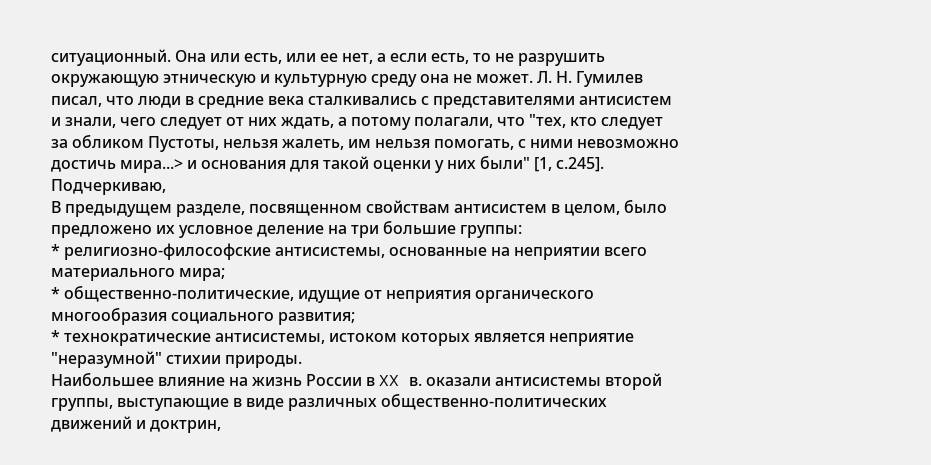ситуационный. Она или есть, или ее нет, а если есть, то не разрушить окружающую этническую и культурную среду она не может. Л. Н. Гумилев писал, что люди в средние века сталкивались с представителями антисистем и знали, чего следует от них ждать, а потому полагали, что "тех, кто следует за обликом Пустоты, нельзя жалеть, им нельзя помогать, с ними невозможно достичь мира...> и основания для такой оценки у них были" [1, с.245]. Подчеркиваю,
В предыдущем разделе, посвященном свойствам антисистем в целом, было предложено их условное деление на три большие группы:
* религиозно-философские антисистемы, основанные на неприятии всего материального мира;
* общественно-политические, идущие от неприятия органического многообразия социального развития;
* технократические антисистемы, истоком которых является неприятие "неразумной" стихии природы.
Наибольшее влияние на жизнь России в XX в. оказали антисистемы второй группы, выступающие в виде различных общественно-политических движений и доктрин,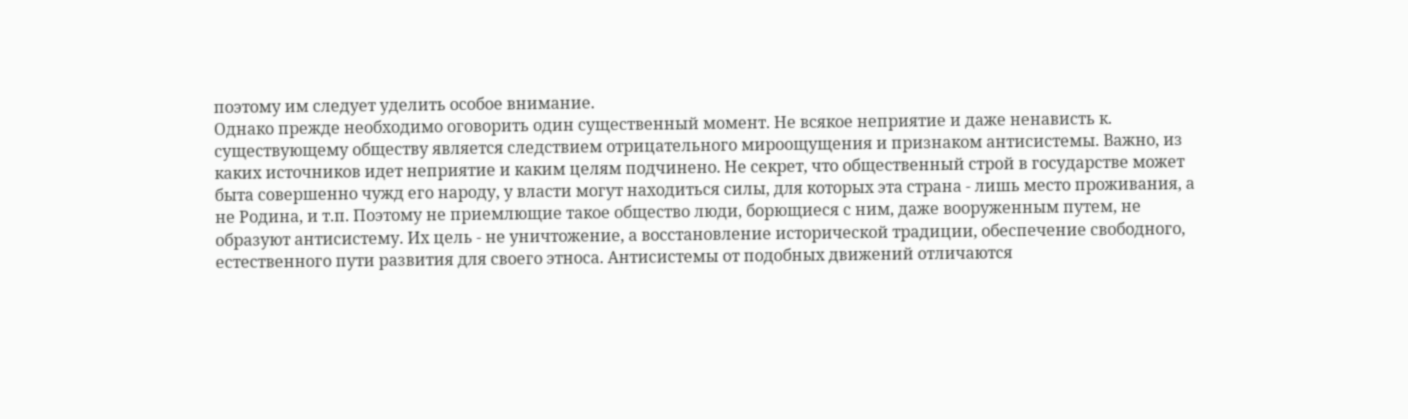поэтому им следует уделить особое внимание.
Однако прежде необходимо оговорить один существенный момент. Не всякое неприятие и даже ненависть к. существующему обществу является следствием отрицательного мироощущения и признаком антисистемы. Важно, из каких источников идет неприятие и каким целям подчинено. Не секрет, что общественный строй в государстве может быта совершенно чужд его народу, у власти могут находиться силы, для которых эта страна - лишь место проживания, а не Родина, и т.п. Поэтому не приемлющие такое общество люди, борющиеся с ним, даже вооруженным путем, не образуют антисистему. Их цель - не уничтожение, а восстановление исторической традиции, обеспечение свободного, естественного пути развития для своего этноса. Антисистемы от подобных движений отличаются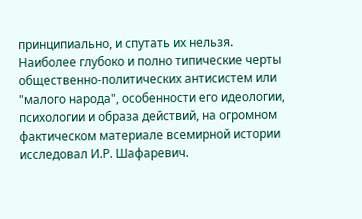принципиально, и спутать их нельзя.
Наиболее глубоко и полно типические черты общественно-политических антисистем или "малого народа", особенности его идеологии, психологии и образа действий, на огромном фактическом материале всемирной истории исследовал И.Р. Шафаревич.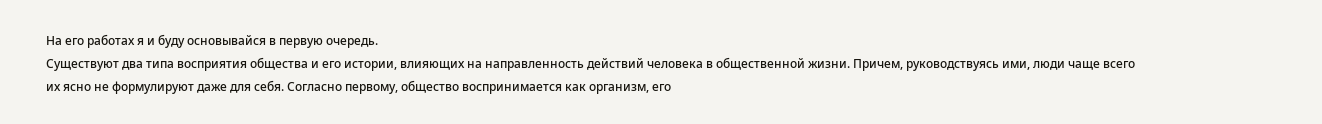На его работах я и буду основывайся в первую очередь.
Существуют два типа восприятия общества и его истории, влияющих на направленность действий человека в общественной жизни. Причем, руководствуясь ими, люди чаще всего их ясно не формулируют даже для себя. Согласно первому, общество воспринимается как организм, его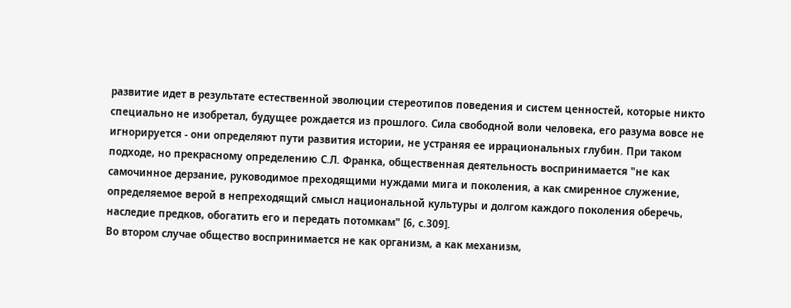развитие идет в результате естественной эволюции стереотипов поведения и систем ценностей, которые никто специально не изобретал, будущее рождается из прошлого. Сила свободной воли человека, его разума вовсе не игнорируется - они определяют пути развития истории, не устраняя ее иррациональных глубин. При таком подходе, но прекрасному определению С.Л. Франка, общественная деятельность воспринимается "не как самочинное дерзание, руководимое преходящими нуждами мига и поколения, а как смиренное служение, определяемое верой в непреходящий смысл национальной культуры и долгом каждого поколения оберечь, наследие предков, обогатить его и передать потомкам" [6, с.309].
Во втором случае общество воспринимается не как организм, а как механизм,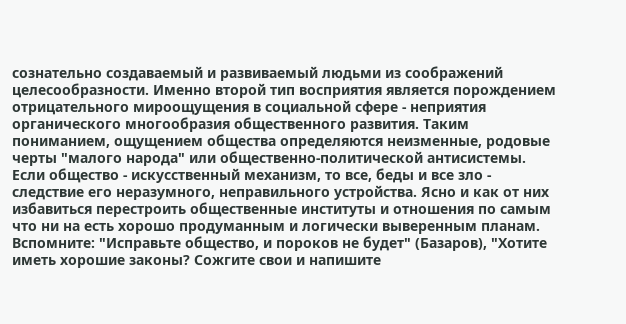сознательно создаваемый и развиваемый людьми из соображений целесообразности. Именно второй тип восприятия является порождением отрицательного мироощущения в социальной сфере - неприятия органического многообразия общественного развития. Таким пониманием, ощущением общества определяются неизменные, родовые черты "малого народа" или общественно-политической антисистемы.
Если общество - искусственный механизм, то все, беды и все зло - следствие его неразумного, неправильного устройства. Ясно и как от них избавиться перестроить общественные институты и отношения по самым что ни на есть хорошо продуманным и логически выверенным планам. Вспомните: "Исправьте общество, и пороков не будет" (Базаров), "Хотите иметь хорошие законы? Сожгите свои и напишите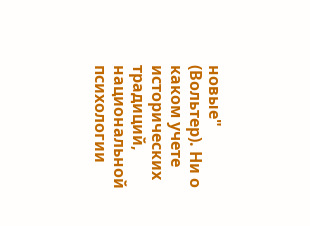новые" (Вольтер). Ни о каком учете исторических традиций, национальной психологии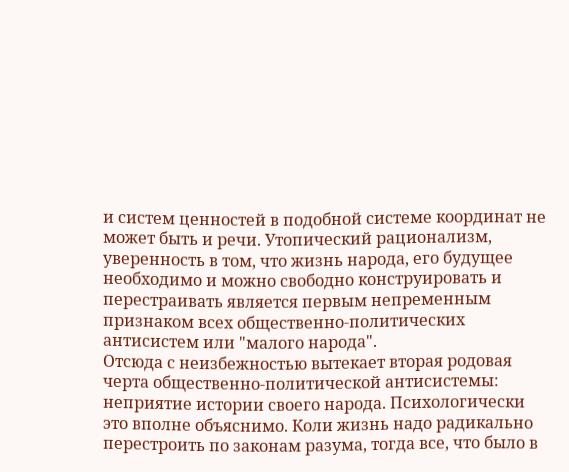и систем ценностей в подобной системе координат не может быть и речи. Утопический рационализм, уверенность в том, что жизнь народа, его будущее необходимо и можно свободно конструировать и перестраивать является первым непременным признаком всех общественно-политических антисистем или "малого народа".
Отсюда с неизбежностью вытекает вторая родовая черта общественно-политической антисистемы: неприятие истории своего народа. Психологически это вполне объяснимо. Коли жизнь надо радикально перестроить по законам разума, тогда все, что было в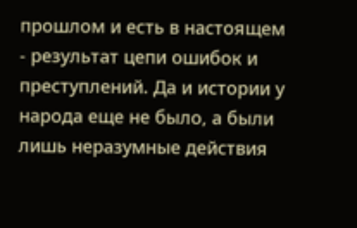прошлом и есть в настоящем - результат цепи ошибок и преступлений. Да и истории у народа еще не было, а были лишь неразумные действия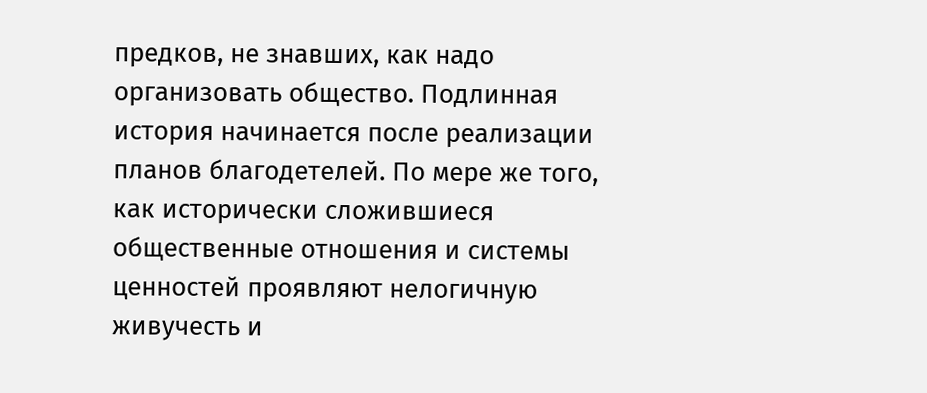предков, не знавших, как надо организовать общество. Подлинная история начинается после реализации планов благодетелей. По мере же того, как исторически сложившиеся общественные отношения и системы ценностей проявляют нелогичную живучесть и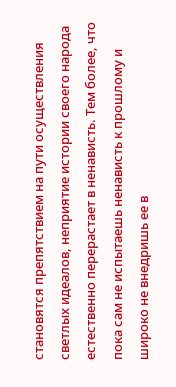становятся препятствием на пути осуществления светлых идеалов, неприятие истории своего народа естественно перерастает в ненависть. Тем более, что пока сам не испытаешь ненависть к прошлому и широко не внедришь ее в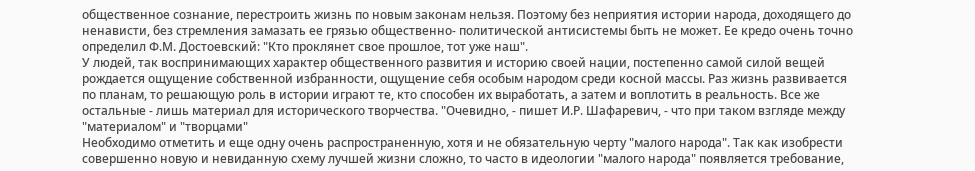общественное сознание, перестроить жизнь по новым законам нельзя. Поэтому без неприятия истории народа, доходящего до ненависти, без стремления замазать ее грязью общественно- политической антисистемы быть не может. Ее кредо очень точно определил Ф.М. Достоевский: "Кто проклянет свое прошлое, тот уже наш".
У людей, так воспринимающих характер общественного развития и историю своей нации, постепенно самой силой вещей рождается ощущение собственной избранности, ощущение себя особым народом среди косной массы. Раз жизнь развивается по планам, то решающую роль в истории играют те, кто способен их выработать, а затем и воплотить в реальность. Все же остальные - лишь материал для исторического творчества. "Очевидно, - пишет И.Р. Шафаревич, - что при таком взгляде между "материалом" и "творцами"
Необходимо отметить и еще одну очень распространенную, хотя и не обязательную черту "малого народа". Так как изобрести совершенно новую и невиданную схему лучшей жизни сложно, то часто в идеологии "малого народа" появляется требование,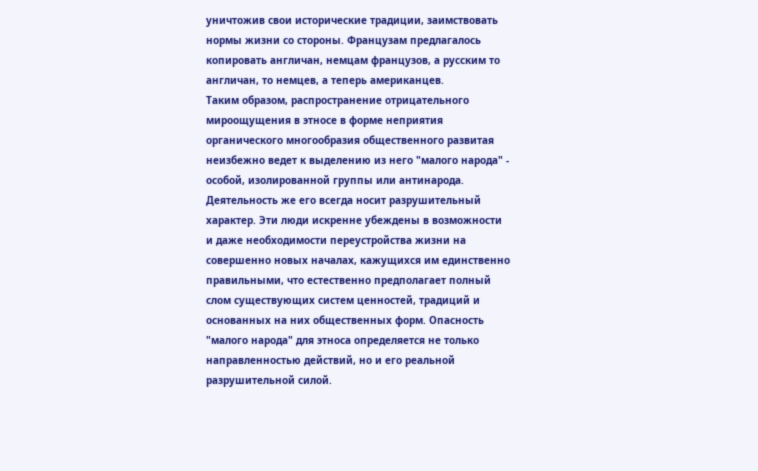уничтожив свои исторические традиции, заимствовать нормы жизни со стороны. Французам предлагалось копировать англичан, немцам французов, а русским то англичан, то немцев, а теперь американцев.
Таким образом, распространение отрицательного мироощущения в этносе в форме неприятия органического многообразия общественного развитая неизбежно ведет к выделению из него "малого народа" - особой, изолированной группы или антинарода. Деятельность же его всегда носит разрушительный характер. Эти люди искренне убеждены в возможности и даже необходимости переустройства жизни на совершенно новых началах, кажущихся им единственно правильными, что естественно предполагает полный слом существующих систем ценностей, традиций и основанных на них общественных форм. Опасность "малого народа" для этноса определяется не только направленностью действий, но и его реальной разрушительной силой.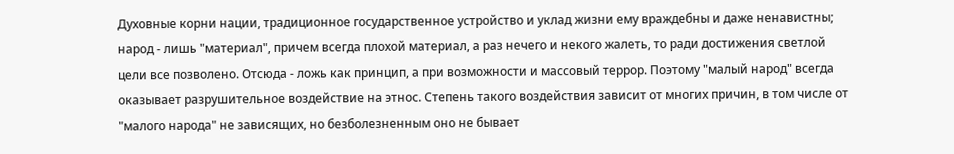Духовные корни нации, традиционное государственное устройство и уклад жизни ему враждебны и даже ненавистны; народ - лишь "материал", причем всегда плохой материал, а раз нечего и некого жалеть, то ради достижения светлой цели все позволено. Отсюда - ложь как принцип, а при возможности и массовый террор. Поэтому "малый народ" всегда оказывает разрушительное воздействие на этнос. Степень такого воздействия зависит от многих причин, в том числе от "малого народа" не зависящих, но безболезненным оно не бывает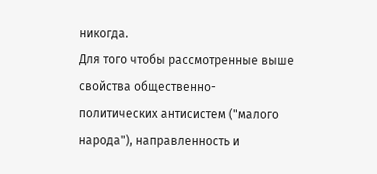никогда.
Для того чтобы рассмотренные выше свойства общественно-политических антисистем ("малого народа"), направленность и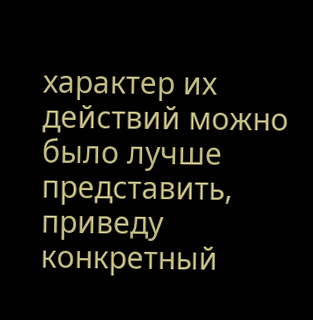характер их действий можно было лучше представить, приведу конкретный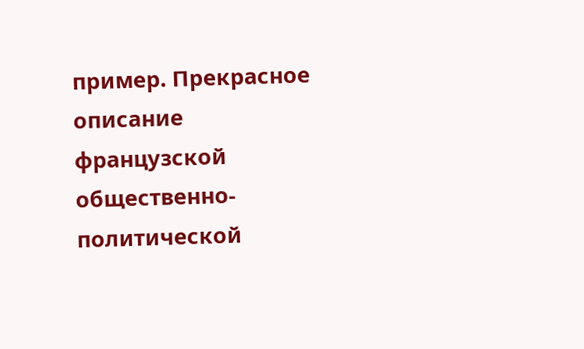пример. Прекрасное описание французской общественно-политической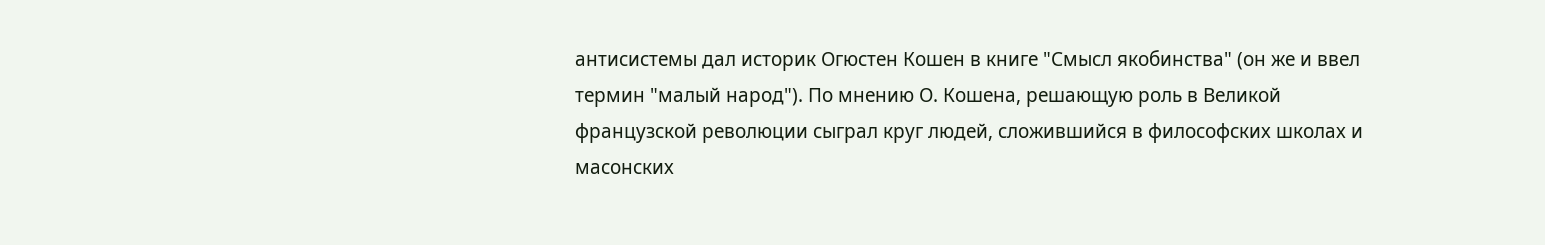антисистемы дал историк Огюстен Кошен в книге "Смысл якобинства" (он же и ввел термин "малый народ"). По мнению О. Кошена, решающую роль в Великой французской революции сыграл круг людей, сложившийся в философских школах и масонских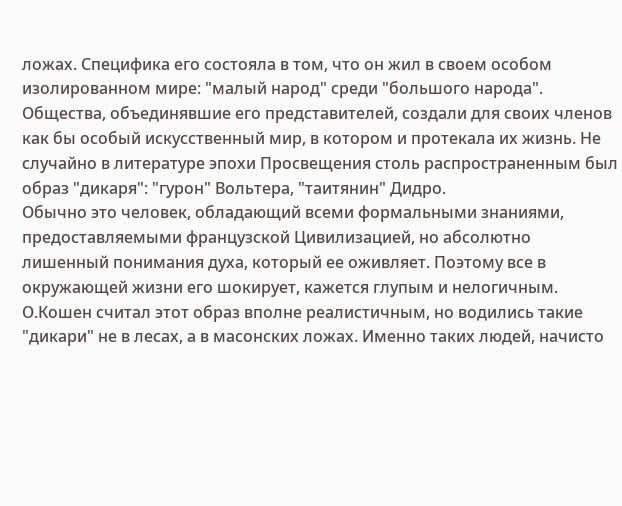ложах. Специфика его состояла в том, что он жил в своем особом изолированном мире: "малый народ" среди "большого народа". Общества, объединявшие его представителей, создали для своих членов как бы особый искусственный мир, в котором и протекала их жизнь. Не случайно в литературе эпохи Просвещения столь распространенным был образ "дикаря": "гурон" Вольтера, "таитянин" Дидро.
Обычно это человек, обладающий всеми формальными знаниями, предоставляемыми французской Цивилизацией, но абсолютно лишенный понимания духа, который ее оживляет. Поэтому все в окружающей жизни его шокирует, кажется глупым и нелогичным. О.Кошен считал этот образ вполне реалистичным, но водились такие "дикари" не в лесах, а в масонских ложах. Именно таких людей, начисто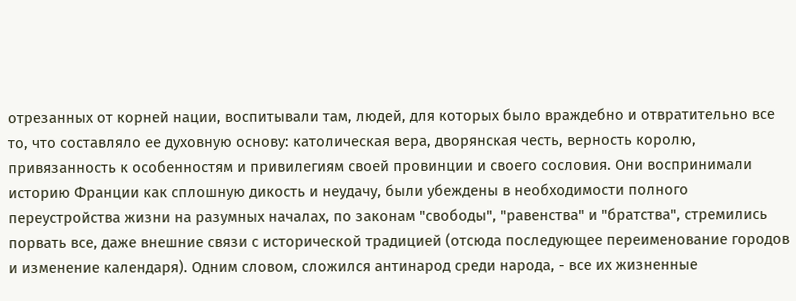отрезанных от корней нации, воспитывали там, людей, для которых было враждебно и отвратительно все то, что составляло ее духовную основу: католическая вера, дворянская честь, верность королю, привязанность к особенностям и привилегиям своей провинции и своего сословия. Они воспринимали историю Франции как сплошную дикость и неудачу, были убеждены в необходимости полного переустройства жизни на разумных началах, по законам "свободы", "равенства" и "братства", стремились порвать все, даже внешние связи с исторической традицией (отсюда последующее переименование городов и изменение календаря). Одним словом, сложился антинарод среди народа, - все их жизненные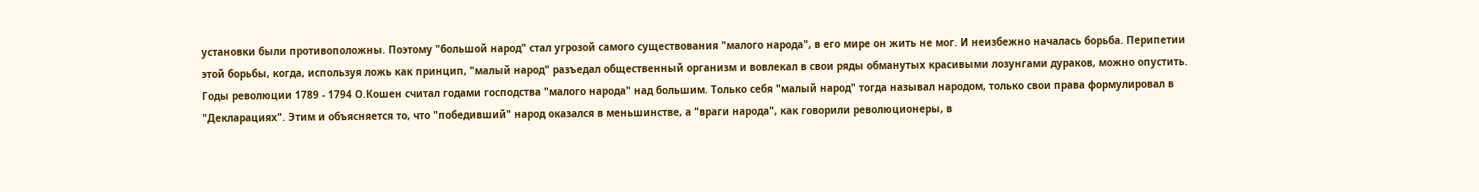установки были противоположны. Поэтому "большой народ" стал угрозой самого существования "малого народа", в его мире он жить не мог. И неизбежно началась борьба. Перипетии этой борьбы, когда, используя ложь как принцип, "малый народ" разъедал общественный организм и вовлекал в свои ряды обманутых красивыми лозунгами дураков, можно опустить. Годы революции 1789 - 1794 О.Кошен считал годами господства "малого народа" над большим. Только себя "малый народ" тогда называл народом, только свои права формулировал в "Декларациях". Этим и объясняется то, что "победивший" народ оказался в меньшинстве, а "враги народа", как говорили революционеры, в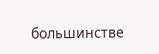большинстве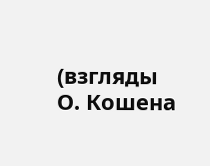(взгляды О. Кошена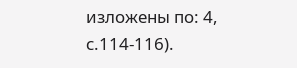изложены по: 4, с.114-116).